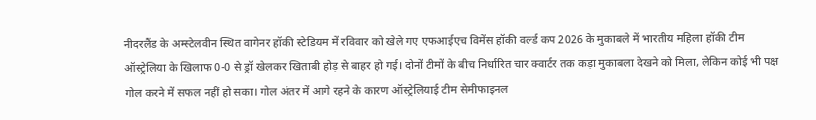नीदरलैंड के अम्स्टेलवीन स्थित वागेनर हॉकी स्टेडियम में रविवार को खेले गए एफआईएच विमेंस हॉकी वर्ल्ड कप 2026 के मुकाबले में भारतीय महिला हॉकी टीम ऑस्ट्रेलिया के खिलाफ 0-0 से ड्रॉ खेलकर खिताबी होड़ से बाहर हो गई। दोनों टीमों के बीच निर्धारित चार क्वार्टर तक कड़ा मुकाबला देखने को मिला, लेकिन कोई भी पक्ष गोल करने में सफल नहीं हो सका। गोल अंतर में आगे रहने के कारण ऑस्ट्रेलियाई टीम सेमीफाइनल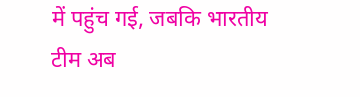में पहुंच गई, जबकि भारतीय टीम अब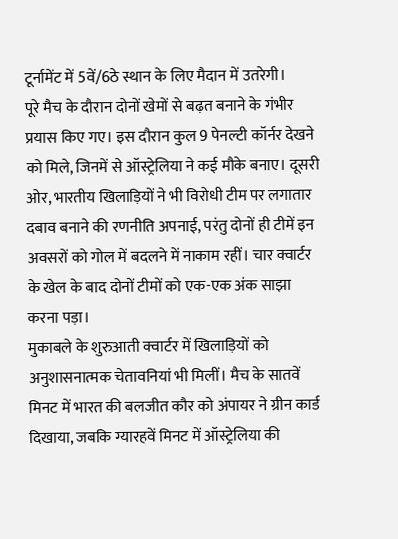टूर्नामेंट में 5वें/6ठे स्थान के लिए मैदान में उतरेगी।
पूरे मैच के दौरान दोनों खेमों से बढ़त बनाने के गंभीर प्रयास किए गए। इस दौरान कुल 9 पेनल्टी कॉर्नर देखने को मिले, जिनमें से ऑस्ट्रेलिया ने कई मौके बनाए। दूसरी ओर, भारतीय खिलाड़ियों ने भी विरोधी टीम पर लगातार दबाव बनाने की रणनीति अपनाई, परंतु दोनों ही टीमें इन अवसरों को गोल में बदलने में नाकाम रहीं। चार क्वार्टर के खेल के बाद दोनों टीमों को एक-एक अंक साझा करना पड़ा।
मुकाबले के शुरुआती क्वार्टर में खिलाड़ियों को अनुशासनात्मक चेतावनियां भी मिलीं। मैच के सातवें मिनट में भारत की बलजीत कौर को अंपायर ने ग्रीन कार्ड दिखाया, जबकि ग्यारहवें मिनट में ऑस्ट्रेलिया की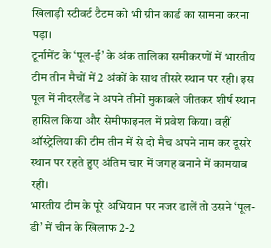खिलाड़ी स्टीवर्ट टैटम को भी ग्रीन कार्ड का सामना करना पड़ा।
टूर्नामेंट के ‘पूल-ई’ के अंक तालिका समीकरणों में भारतीय टीम तीन मैचों में 2 अंकों के साथ तीसरे स्थान पर रही। इस पूल में नीदरलैंड ने अपने तीनों मुकाबले जीतकर शीर्ष स्थान हासिल किया और सेमीफाइनल में प्रवेश किया। वहीं ऑस्ट्रेलिया की टीम तीन में से दो मैच अपने नाम कर दूसरे स्थान पर रहते हुए अंतिम चार में जगह बनाने में कामयाब रही।
भारतीय टीम के पूरे अभियान पर नजर डालें तो उसने ‘पूल-डी’ में चीन के खिलाफ 2-2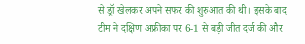से ड्रॉ खेलकर अपने सफर की शुरुआत की थी। इसके बाद टीम ने दक्षिण अफ्रीका पर 6-1 से बड़ी जीत दर्ज की और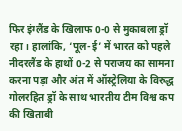फिर इंग्लैंड के खिलाफ 0-0 से मुकाबला ड्रॉ रहा। हालांकि, ‘पूल-ई’ में भारत को पहले नीदरलैंड के हाथों 0-2 से पराजय का सामना करना पड़ा और अंत में ऑस्ट्रेलिया के विरुद्ध गोलरहित ड्रॉ के साथ भारतीय टीम विश्व कप की खिताबी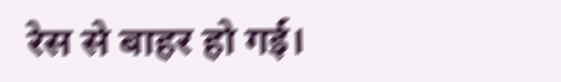रेस से बाहर हो गई।